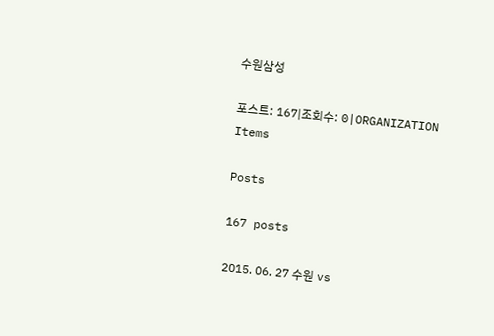수원삼성

포스트: 167|조회수: 0|ORGANIZATION
Items

Posts

167 posts

2015. 06. 27 수원 vs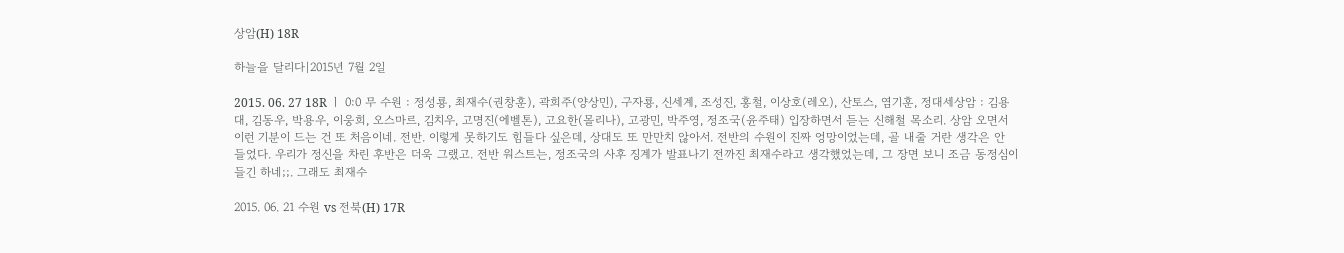상암(H) 18R

하늘을 달리다|2015년 7월 2일

2015. 06. 27 18R ㅣ 0:0 무 수원 : 정성룡, 최재수(권창훈), 곽희주(양상민), 구자룡, 신세계, 조성진, 홍철, 이상호(레오), 산토스, 염기훈, 정대세상암 : 김용대, 김동우, 박용우, 이웅희, 오스마르, 김치우, 고명진(에벨톤), 고요한(몰리나), 고광민, 박주영, 정조국(윤주태) 입장하면서 듣는 신해철 목소리. 상암 오면서 이런 기분이 드는 건 또 처음이네. 전반. 이렇게 못하기도 힘들다 싶은데, 상대도 또 만만치 않아서. 전반의 수원이 진짜 엉망이었는데, 골 내줄 거란 생각은 안 들었다. 우리가 정신을 차린 후반은 더욱 그랬고. 전반 워스트는, 정조국의 사후 징계가 발표나기 전까진 최재수라고 생각했었는데, 그 장면 보니 조금 동정심이 들긴 하네;;. 그래도 최재수

2015. 06. 21 수원 vs 전북(H) 17R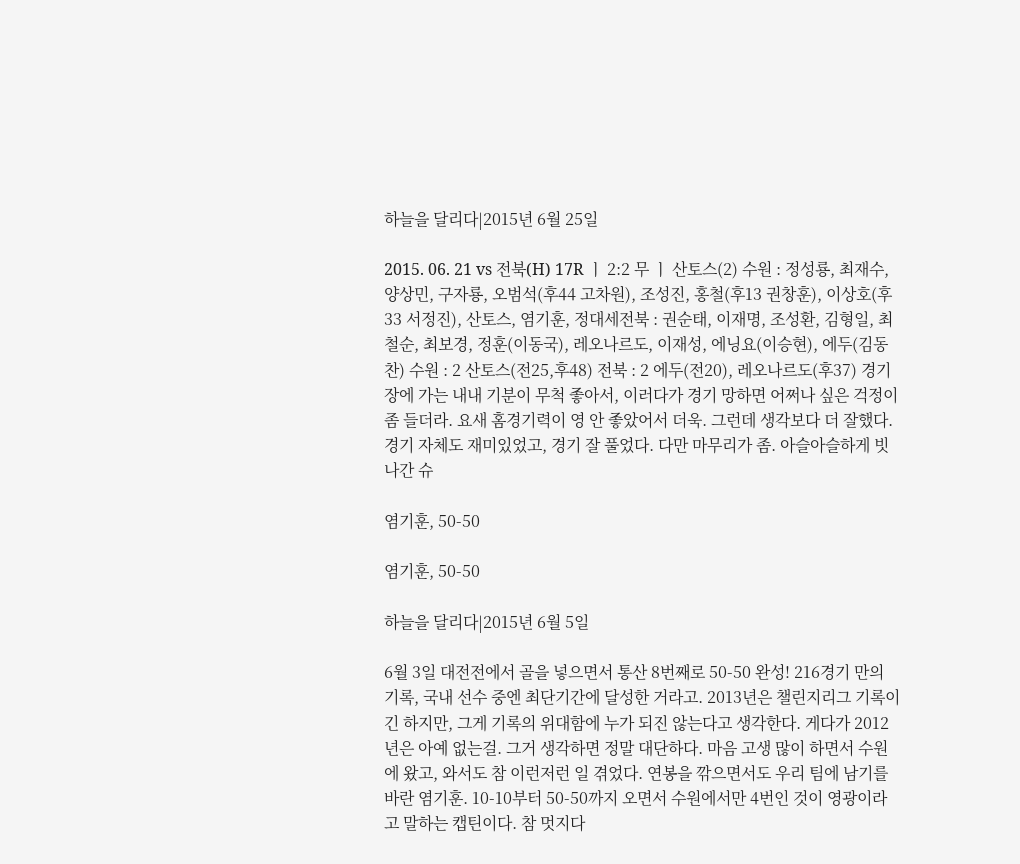하늘을 달리다|2015년 6월 25일

2015. 06. 21 vs 전북(H) 17R ㅣ 2:2 무 ㅣ 산토스(2) 수원 : 정성룡, 최재수, 양상민, 구자룡, 오범석(후44 고차원), 조성진, 홍철(후13 권창훈), 이상호(후33 서정진), 산토스, 염기훈, 정대세전북 : 권순태, 이재명, 조성환, 김형일, 최철순, 최보경, 정훈(이동국), 레오나르도, 이재성, 에닝요(이승현), 에두(김동찬) 수원 : 2 산토스(전25,후48) 전북 : 2 에두(전20), 레오나르도(후37) 경기장에 가는 내내 기분이 무척 좋아서, 이러다가 경기 망하면 어쩌나 싶은 걱정이 좀 들더라. 요새 홈경기력이 영 안 좋았어서 더욱. 그런데 생각보다 더 잘했다. 경기 자체도 재미있었고, 경기 잘 풀었다. 다만 마무리가 좀. 아슬아슬하게 빗나간 슈

염기훈, 50-50

염기훈, 50-50

하늘을 달리다|2015년 6월 5일

6월 3일 대전전에서 골을 넣으면서 통산 8번째로 50-50 완성! 216경기 만의 기록, 국내 선수 중엔 최단기간에 달성한 거라고. 2013년은 챌린지리그 기록이긴 하지만, 그게 기록의 위대함에 누가 되진 않는다고 생각한다. 게다가 2012년은 아예 없는걸. 그거 생각하면 정말 대단하다. 마음 고생 많이 하면서 수원에 왔고, 와서도 참 이런저런 일 겪었다. 연봉을 깎으면서도 우리 팀에 남기를 바란 염기훈. 10-10부터 50-50까지 오면서 수원에서만 4번인 것이 영광이라고 말하는 캡틴이다. 참 멋지다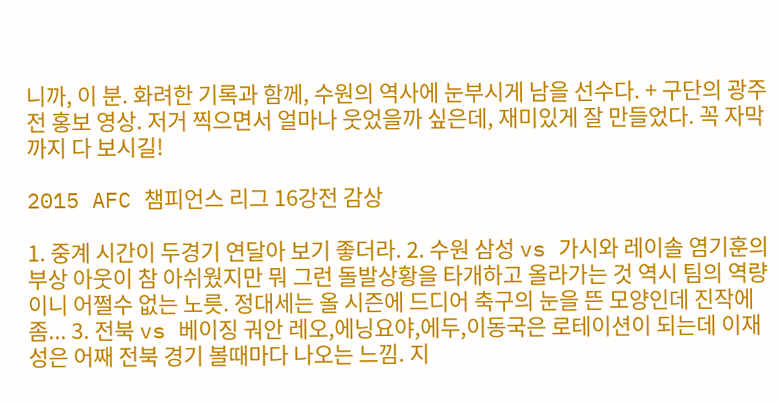니까, 이 분. 화려한 기록과 함께, 수원의 역사에 눈부시게 남을 선수다. + 구단의 광주전 홍보 영상. 저거 찍으면서 얼마나 웃었을까 싶은데, 재미있게 잘 만들었다. 꼭 자막까지 다 보시길!

2015 AFC 챔피언스 리그 16강전 감상

1. 중계 시간이 두경기 연달아 보기 좋더라. 2. 수원 삼성 vs 가시와 레이솔 염기훈의 부상 아웃이 참 아쉬웠지만 뭐 그런 돌발상황을 타개하고 올라가는 것 역시 팀의 역량이니 어쩔수 없는 노릇. 정대세는 올 시즌에 드디어 축구의 눈을 뜬 모양인데 진작에 좀... 3. 전북 vs 베이징 궈안 레오,에닝요야,에두,이동국은 로테이션이 되는데 이재성은 어째 전북 경기 볼때마다 나오는 느낌. 지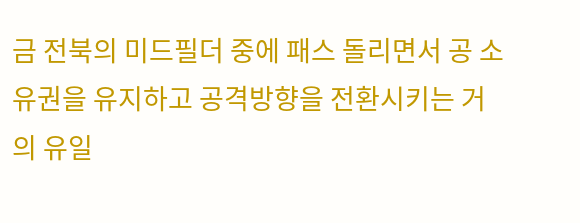금 전북의 미드필더 중에 패스 돌리면서 공 소유권을 유지하고 공격방향을 전환시키는 거의 유일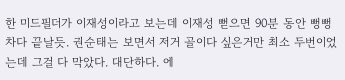한 미드필더가 이재성이라고 보는데 이재성 뻗으면 90분 동안 뻥뻥 차다 끝날듯. 권순태는 보면서 저거 골이다 싶은거만 최소 두번이었는데 그걸 다 막았다. 대단하다. 에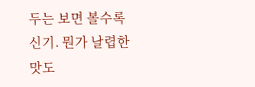두는 보면 볼수록 신기. 뭔가 날렵한 맛도